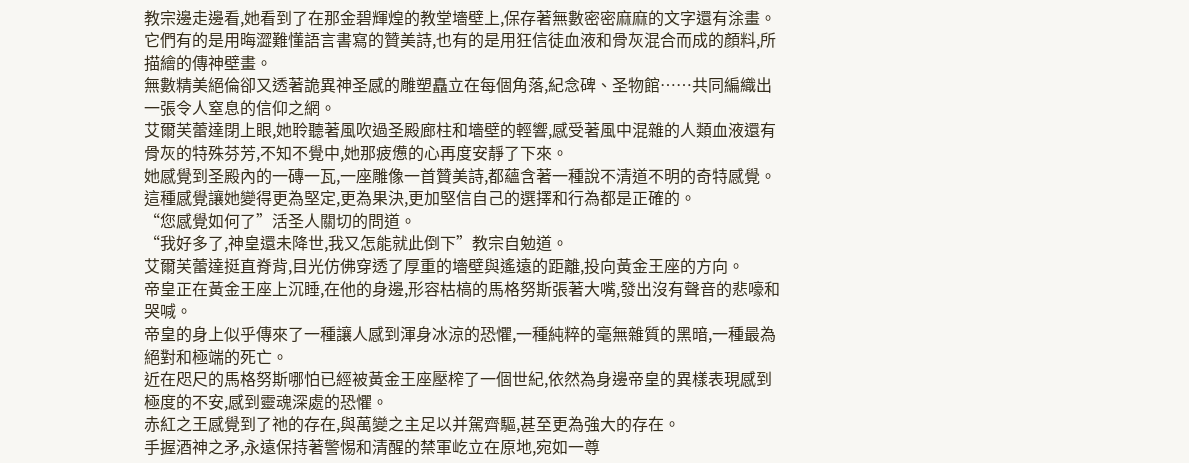教宗邊走邊看,她看到了在那金碧輝煌的教堂墻壁上,保存著無數密密麻麻的文字還有涂畫。
它們有的是用晦澀難懂語言書寫的贊美詩,也有的是用狂信徒血液和骨灰混合而成的顏料,所描繪的傳神壁畫。
無數精美絕倫卻又透著詭異神圣感的雕塑矗立在每個角落,紀念碑、圣物館……共同編織出一張令人窒息的信仰之網。
艾爾芙蕾達閉上眼,她聆聽著風吹過圣殿廊柱和墻壁的輕響,感受著風中混雜的人類血液還有骨灰的特殊芬芳,不知不覺中,她那疲憊的心再度安靜了下來。
她感覺到圣殿內的一磚一瓦,一座雕像一首贊美詩,都蘊含著一種說不清道不明的奇特感覺。
這種感覺讓她變得更為堅定,更為果決,更加堅信自己的選擇和行為都是正確的。
“您感覺如何了”活圣人關切的問道。
“我好多了,神皇還未降世,我又怎能就此倒下”教宗自勉道。
艾爾芙蕾達挺直脊背,目光仿佛穿透了厚重的墻壁與遙遠的距離,投向黃金王座的方向。
帝皇正在黃金王座上沉睡,在他的身邊,形容枯槁的馬格努斯張著大嘴,發出沒有聲音的悲嚎和哭喊。
帝皇的身上似乎傳來了一種讓人感到渾身冰涼的恐懼,一種純粹的毫無雜質的黑暗,一種最為絕對和極端的死亡。
近在咫尺的馬格努斯哪怕已經被黃金王座壓榨了一個世紀,依然為身邊帝皇的異樣表現感到極度的不安,感到靈魂深處的恐懼。
赤紅之王感覺到了祂的存在,與萬變之主足以并駕齊驅,甚至更為強大的存在。
手握酒神之矛,永遠保持著警惕和清醒的禁軍屹立在原地,宛如一尊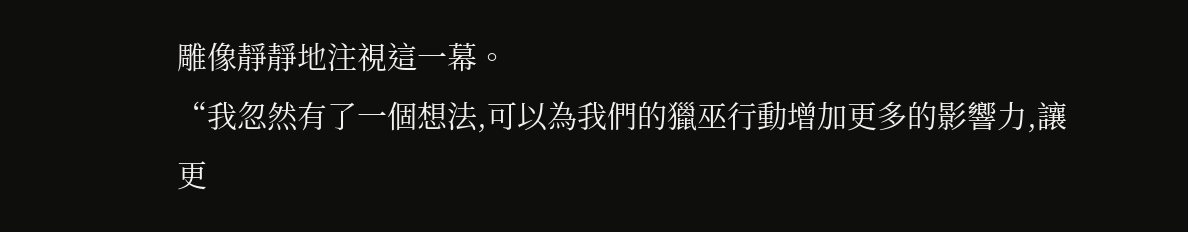雕像靜靜地注視這一幕。
“我忽然有了一個想法,可以為我們的獵巫行動增加更多的影響力,讓更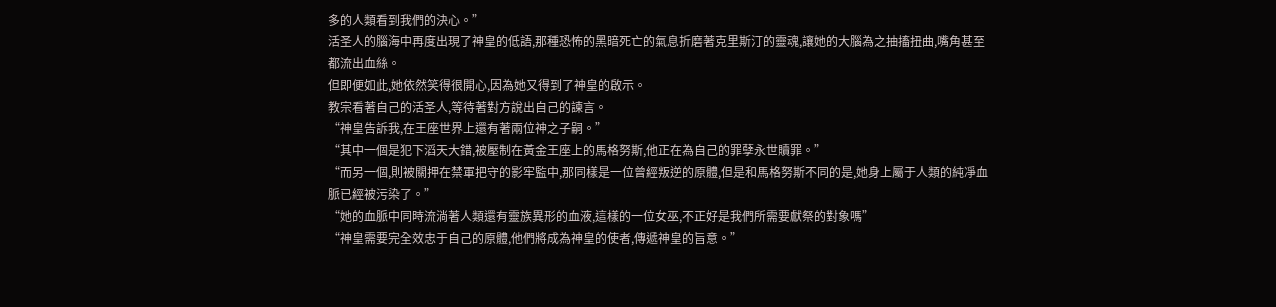多的人類看到我們的決心。”
活圣人的腦海中再度出現了神皇的低語,那種恐怖的黑暗死亡的氣息折磨著克里斯汀的靈魂,讓她的大腦為之抽搐扭曲,嘴角甚至都流出血絲。
但即便如此,她依然笑得很開心,因為她又得到了神皇的啟示。
教宗看著自己的活圣人,等待著對方說出自己的諫言。
“神皇告訴我,在王座世界上還有著兩位神之子嗣。”
“其中一個是犯下滔天大錯,被壓制在黃金王座上的馬格努斯,他正在為自己的罪孽永世贖罪。”
“而另一個,則被關押在禁軍把守的影牢監中,那同樣是一位曾經叛逆的原體,但是和馬格努斯不同的是,她身上屬于人類的純凈血脈已經被污染了。”
“她的血脈中同時流淌著人類還有靈族異形的血液,這樣的一位女巫,不正好是我們所需要獻祭的對象嗎”
“神皇需要完全效忠于自己的原體,他們將成為神皇的使者,傳遞神皇的旨意。”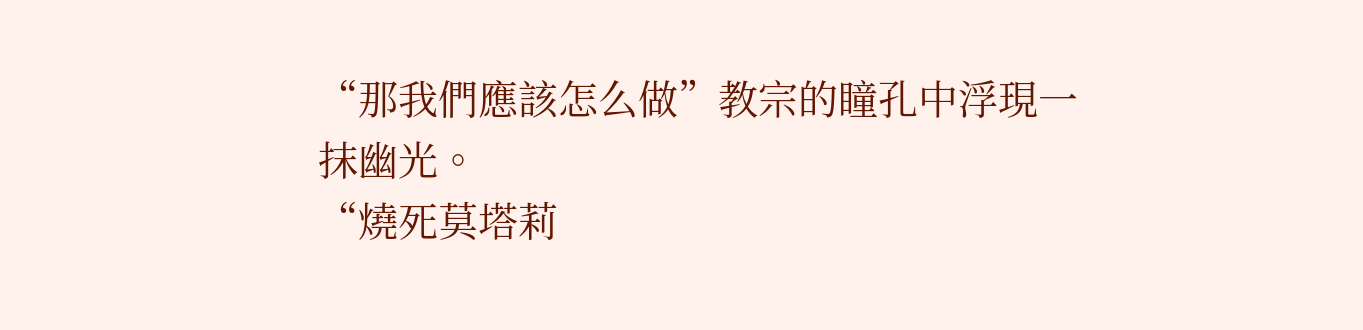“那我們應該怎么做”教宗的瞳孔中浮現一抹幽光。
“燒死莫塔莉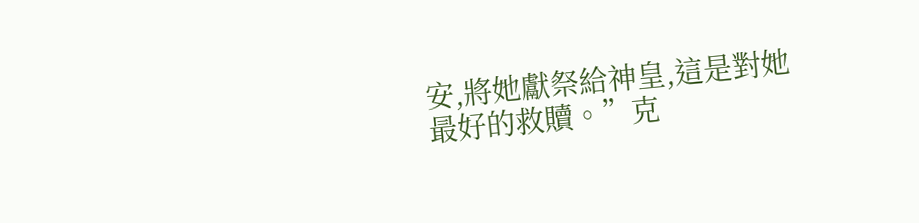安,將她獻祭給神皇,這是對她最好的救贖。”克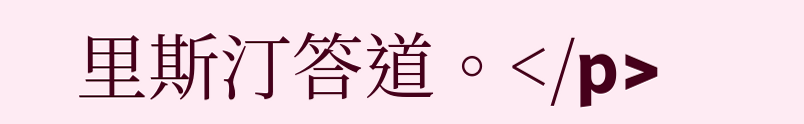里斯汀答道。</p>